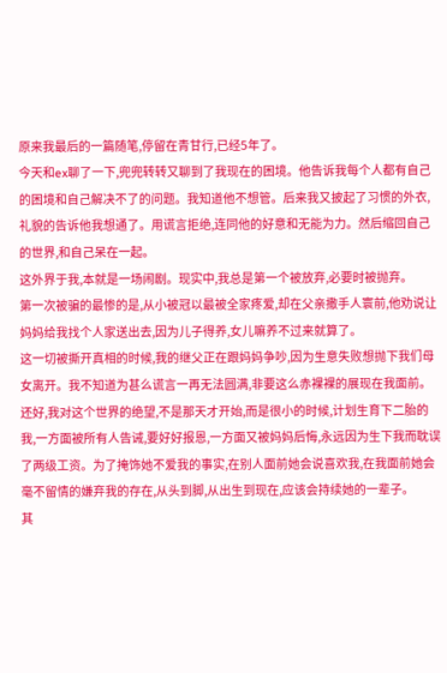原来我最后的一篇随笔,停留在青甘行,已经5年了。
今天和ex聊了一下,兜兜转转又聊到了我现在的困境。他告诉我每个人都有自己的困境和自己解决不了的问题。我知道他不想管。后来我又披起了习惯的外衣,礼貌的告诉他我想通了。用谎言拒绝,连同他的好意和无能为力。然后缩回自己的世界,和自己呆在一起。
这外界于我,本就是一场闹剧。现实中,我总是第一个被放弃,必要时被抛弃。
第一次被骗的最惨的是,从小被冠以最被全家疼爱,却在父亲撒手人寰前,他劝说让妈妈给我找个人家送出去,因为儿子得养,女儿嘛养不过来就算了。
这一切被撕开真相的时候,我的继父正在跟妈妈争吵,因为生意失败想抛下我们母女离开。我不知道为甚么谎言一再无法圆满,非要这么赤裸裸的展现在我面前。
还好,我对这个世界的绝望,不是那天才开始,而是很小的时候,计划生育下二胎的我,一方面被所有人告诫,要好好报恩,一方面又被妈妈后悔,永远因为生下我而耽误了两级工资。为了掩饰她不爱我的事实,在别人面前她会说喜欢我,在我面前她会毫不留情的嫌弃我的存在,从头到脚,从出生到现在,应该会持续她的一辈子。
其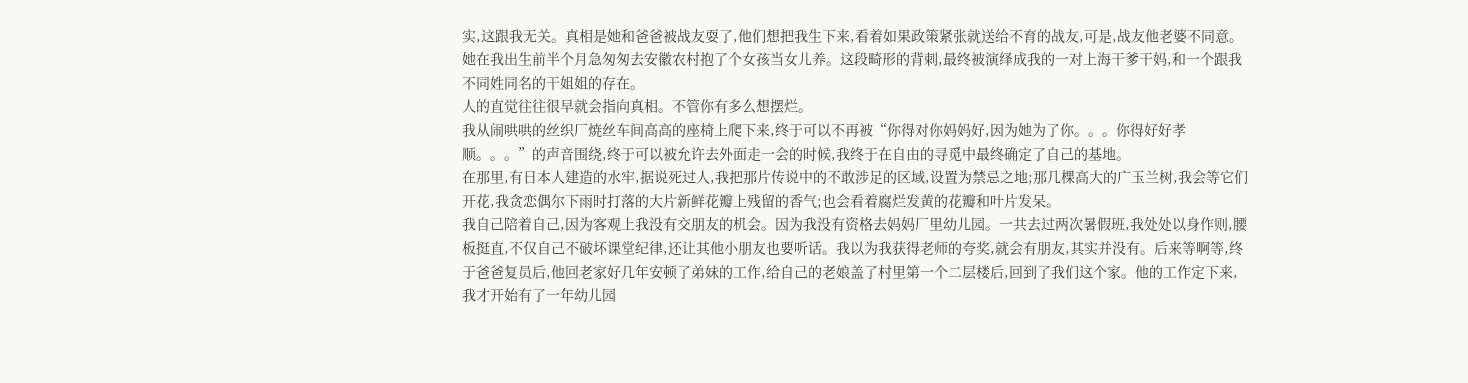实,这跟我无关。真相是她和爸爸被战友耍了,他们想把我生下来,看着如果政策紧张就送给不育的战友,可是,战友他老婆不同意。她在我出生前半个月急匆匆去安徽农村抱了个女孩当女儿养。这段畸形的背刺,最终被演绎成我的一对上海干爹干妈,和一个跟我不同姓同名的干姐姐的存在。
人的直觉往往很早就会指向真相。不管你有多么想摆烂。
我从闹哄哄的丝织厂焼丝车间高高的座椅上爬下来,终于可以不再被“你得对你妈妈好,因为她为了你。。。你得好好孝顺。。。”的声音围绕,终于可以被允许去外面走一会的时候,我终于在自由的寻觅中最终确定了自己的基地。
在那里,有日本人建造的水牢,据说死过人,我把那片传说中的不敢涉足的区域,设置为禁忌之地;那几棵高大的广玉兰树,我会等它们开花,我贪恋偶尔下雨时打落的大片新鲜花瓣上残留的香气;也会看着腐烂发黄的花瓣和叶片发呆。
我自己陪着自己,因为客观上我没有交朋友的机会。因为我没有资格去妈妈厂里幼儿园。一共去过两次暑假班,我处处以身作则,腰板挺直,不仅自己不破坏课堂纪律,还让其他小朋友也要听话。我以为我获得老师的夸奖,就会有朋友,其实并没有。后来等啊等,终于爸爸复员后,他回老家好几年安顿了弟妹的工作,给自己的老娘盖了村里第一个二层楼后,回到了我们这个家。他的工作定下来,我才开始有了一年幼儿园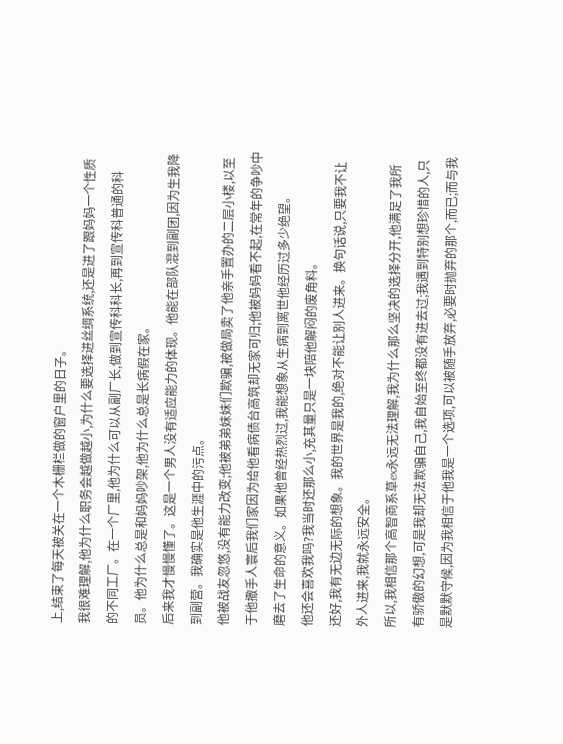上,结束了每天被关在一个木栅栏做的窗户里的日子。
我很难理解,他为什么职务会越做越小,为什么要选择进丝绸系统,还是进了跟妈妈一个性质的不同工厂。在一个厂里,他为什么可以从副厂长,做到宣传科科长,再到宣传科普通的科员。他为什么总是和妈妈吵架,他为什么总是长病假在家。
后来我才慢慢懂了。这是一个男人没有适应能力的体现。他能在部队混到副团,因为生我降到副营。我确实是他生涯中的污点。
他被战友忽悠,没有能力改变;他被弟弟妹妹们欺骗,被做局卖了他亲手置办的二层小楼,以至于他撒手人寰后我们家因为给他看病债台高筑却无家可归;他被妈妈看不起,在常年的争吵中磨去了生命的意义。如果他曾经热烈过,我能想象从生病到离世他经历过多少绝望。
他还会喜欢我吗?我当时还那么小,充其量只是一块陪他解闷的废角料。
还好,我有无边无际的想象。我的世界是我的,绝对不能让别人进来。换句话说,只要我不让外人进来,我就永远安全。
所以,我相信那个高智商系草ex永远无法理解,我为什么那么坚决的选择分开,他满足了我所有骄傲的幻想,可是我却无法欺骗自己,我自始至终都没有进去过;我遇到特别想珍惜的人,只是默默守候,因为我相信于他我是一个选项,可以被随手放弃,必要时抛弃的那个,而已;而与我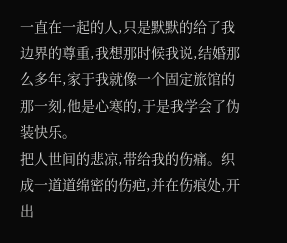一直在一起的人,只是默默的给了我边界的尊重,我想那时候我说,结婚那么多年,家于我就像一个固定旅馆的那一刻,他是心寒的,于是我学会了伪装快乐。
把人世间的悲凉,带给我的伤痛。织成一道道绵密的伤疤,并在伤痕处,开出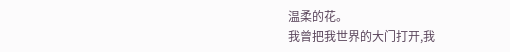温柔的花。
我曾把我世界的大门打开,我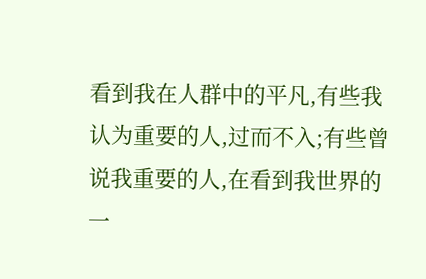看到我在人群中的平凡,有些我认为重要的人,过而不入;有些曾说我重要的人,在看到我世界的一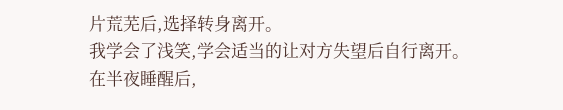片荒芜后,选择转身离开。
我学会了浅笑,学会适当的让对方失望后自行离开。
在半夜睡醒后,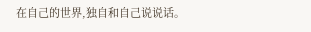在自己的世界,独自和自己说说话。